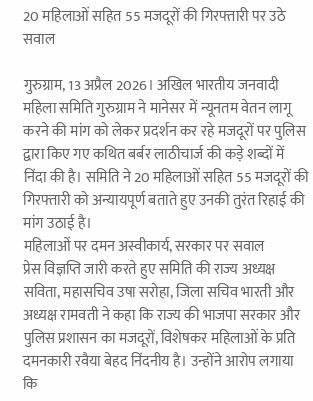20 महिलाओं सहित 55 मजदूरों की गिरफ्तारी पर उठे सवाल

गुरुग्राम, 13 अप्रैल 2026। अखिल भारतीय जनवादी महिला समिति गुरुग्राम ने मानेसर में न्यूनतम वेतन लागू करने की मांग को लेकर प्रदर्शन कर रहे मजदूरों पर पुलिस द्वारा किए गए कथित बर्बर लाठीचार्ज की कड़े शब्दों में निंदा की है। समिति ने 20 महिलाओं सहित 55 मजदूरों की गिरफ्तारी को अन्यायपूर्ण बताते हुए उनकी तुरंत रिहाई की मांग उठाई है।
महिलाओं पर दमन अस्वीकार्य, सरकार पर सवाल
प्रेस विज्ञप्ति जारी करते हुए समिति की राज्य अध्यक्ष सविता, महासचिव उषा सरोहा, जिला सचिव भारती और अध्यक्ष रामवती ने कहा कि राज्य की भाजपा सरकार और पुलिस प्रशासन का मजदूरों, विशेषकर महिलाओं के प्रति दमनकारी रवैया बेहद निंदनीय है। उन्होंने आरोप लगाया कि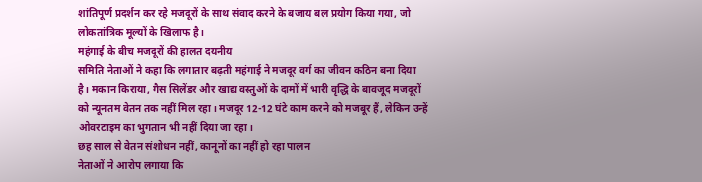शांतिपूर्ण प्रदर्शन कर रहे मजदूरों के साथ संवाद करने के बजाय बल प्रयोग किया गया, जो लोकतांत्रिक मूल्यों के खिलाफ है।
महंगाई के बीच मजदूरों की हालत दयनीय
समिति नेताओं ने कहा कि लगातार बढ़ती महंगाई ने मजदूर वर्ग का जीवन कठिन बना दिया है। मकान किराया, गैस सिलेंडर और खाद्य वस्तुओं के दामों में भारी वृद्धि के बावजूद मजदूरों को न्यूनतम वेतन तक नहीं मिल रहा। मजदूर 12-12 घंटे काम करने को मजबूर हैं, लेकिन उन्हें ओवरटाइम का भुगतान भी नहीं दिया जा रहा।
छह साल से वेतन संशोधन नहीं, कानूनों का नहीं हो रहा पालन
नेताओं ने आरोप लगाया कि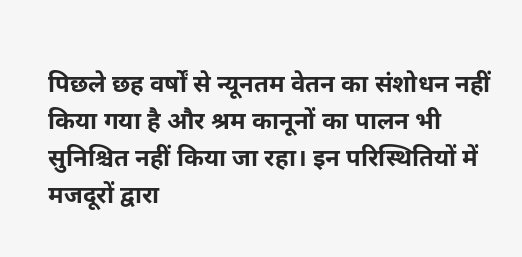पिछले छह वर्षों से न्यूनतम वेतन का संशोधन नहीं किया गया है और श्रम कानूनों का पालन भी सुनिश्चित नहीं किया जा रहा। इन परिस्थितियों में मजदूरों द्वारा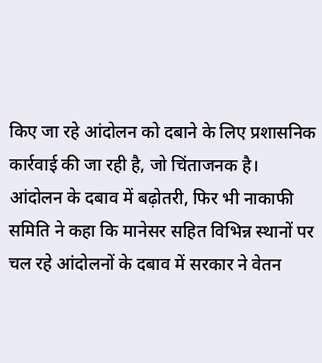किए जा रहे आंदोलन को दबाने के लिए प्रशासनिक कार्रवाई की जा रही है, जो चिंताजनक है।
आंदोलन के दबाव में बढ़ोतरी, फिर भी नाकाफी
समिति ने कहा कि मानेसर सहित विभिन्न स्थानों पर चल रहे आंदोलनों के दबाव में सरकार ने वेतन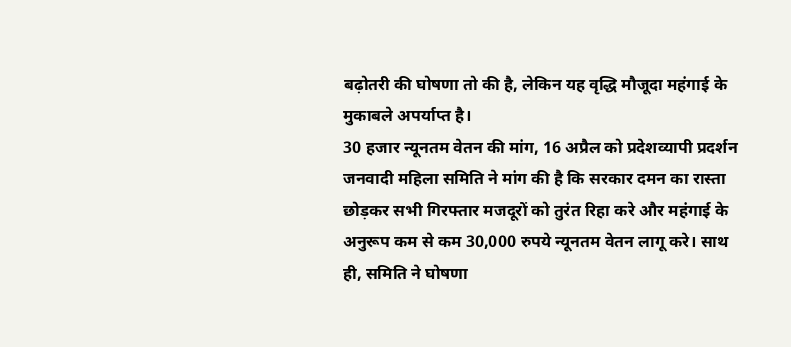बढ़ोतरी की घोषणा तो की है, लेकिन यह वृद्धि मौजूदा महंगाई के मुकाबले अपर्याप्त है।
30 हजार न्यूनतम वेतन की मांग, 16 अप्रैल को प्रदेशव्यापी प्रदर्शन
जनवादी महिला समिति ने मांग की है कि सरकार दमन का रास्ता छोड़कर सभी गिरफ्तार मजदूरों को तुरंत रिहा करे और महंगाई के अनुरूप कम से कम 30,000 रुपये न्यूनतम वेतन लागू करे। साथ ही, समिति ने घोषणा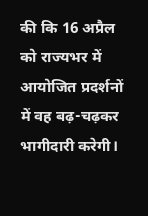की कि 16 अप्रैल को राज्यभर में आयोजित प्रदर्शनों में वह बढ़-चढ़कर भागीदारी करेगी।